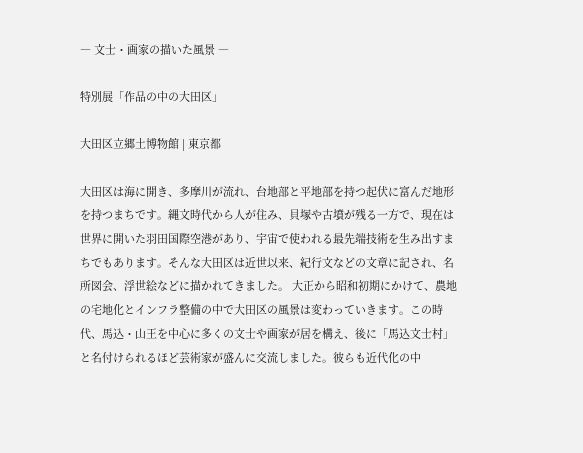― 文士・画家の描いた風景 ―

特別展「作品の中の大田区」

大田区立郷土博物館 | 東京都

大田区は海に開き、多摩川が流れ、台地部と平地部を持つ起伏に富んだ地形を持つまちです。縄文時代から人が住み、貝塚や古墳が残る一方で、現在は世界に開いた羽田国際空港があり、宇宙で使われる最先端技術を生み出すまちでもあります。そんな大田区は近世以来、紀行文などの文章に記され、名所図会、浮世絵などに描かれてきました。 大正から昭和初期にかけて、農地の宅地化とインフラ整備の中で大田区の風景は変わっていきます。この時代、馬込・山王を中心に多くの文士や画家が居を構え、後に「馬込文士村」と名付けられるほど芸術家が盛んに交流しました。彼らも近代化の中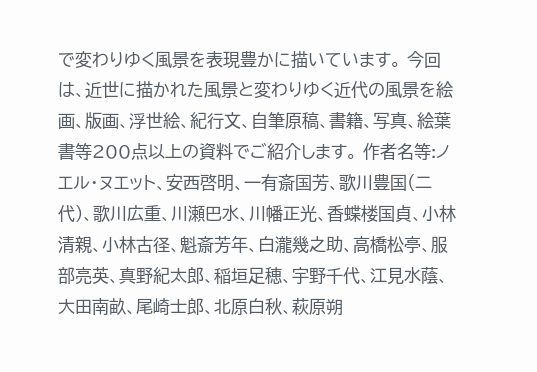で変わりゆく風景を表現豊かに描いています。 今回は、近世に描かれた風景と変わりゆく近代の風景を絵画、版画、浮世絵、紀行文、自筆原稿、書籍、写真、絵葉書等200点以上の資料でご紹介します。 作者名等:ノエル・ヌエット、安西啓明、一有斎国芳、歌川豊国(二代)、歌川広重、川瀬巴水、川幡正光、香蝶楼国貞、小林清親、小林古径、魁斎芳年、白瀧幾之助、高橋松亭、服部亮英、真野紀太郎、稲垣足穂、宇野千代、江見水蔭、大田南畝、尾崎士郎、北原白秋、萩原朔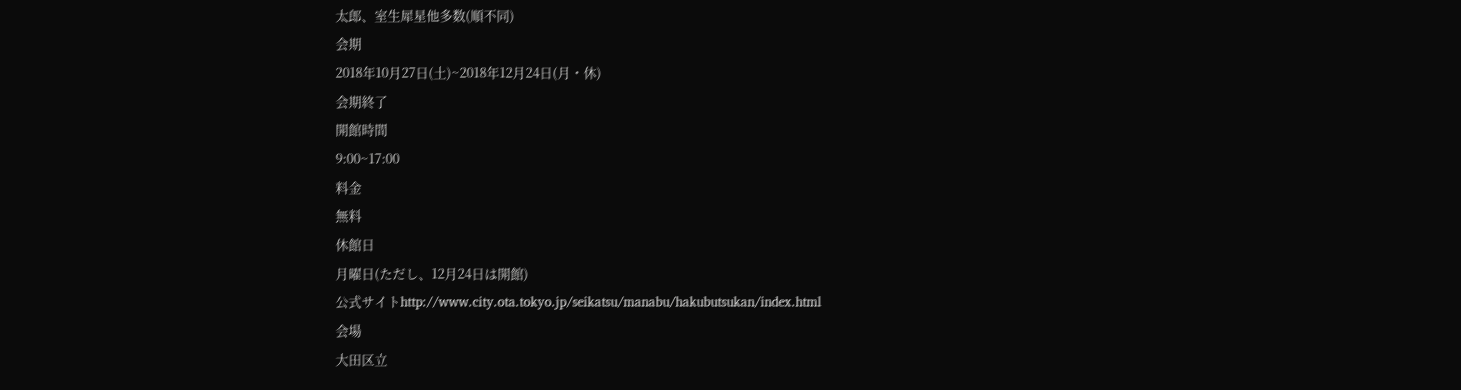太郎、室生犀星他多数(順不同)
会期
2018年10月27日(土)~2018年12月24日(月・休)
会期終了
開館時間
9:00~17:00
料金
無料
休館日
月曜日(ただし、12月24日は開館)
公式サイトhttp://www.city.ota.tokyo.jp/seikatsu/manabu/hakubutsukan/index.html
会場
大田区立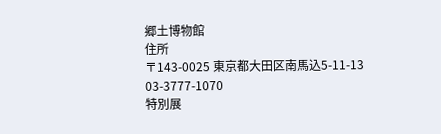郷土博物館
住所
〒143-0025 東京都大田区南馬込5-11-13
03-3777-1070
特別展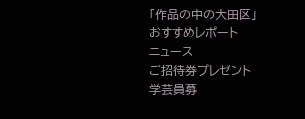「作品の中の大田区」
おすすめレポート
ニュース
ご招待券プレゼント
学芸員募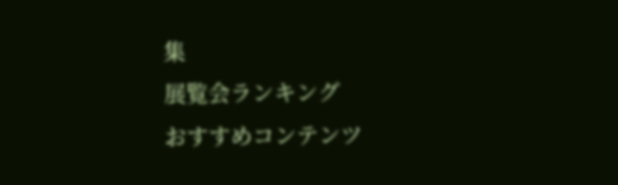集
展覧会ランキング
おすすめコンテンツ